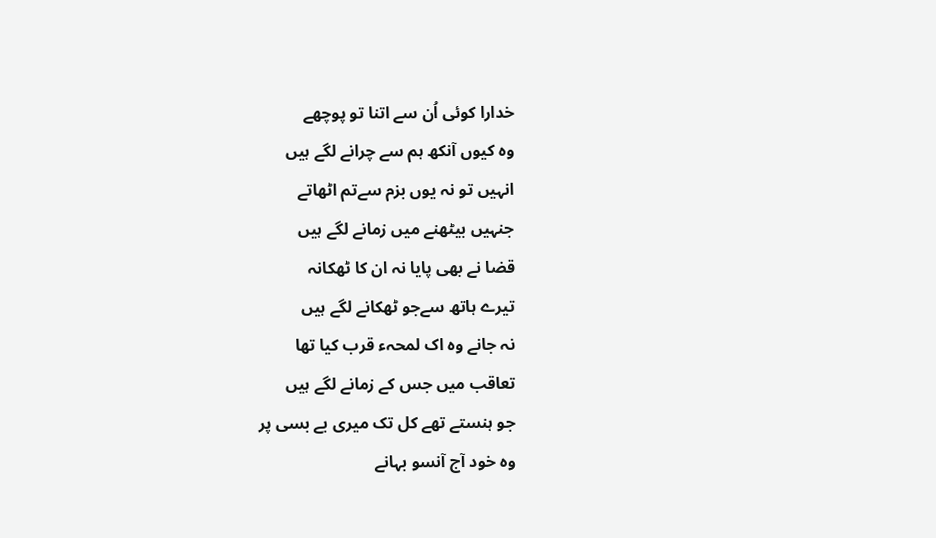خدارا کوئی اُن سے اتنا تو پوچھے
وہ کیوں آنکھ ہم سے چرانے لگے ہیں
انہیں تو نہ یوں بزم سےتم اٹھاتے
جنہیں بیٹھنے میں زمانے لگے ہیں
قضا نے بھی پایا نہ ان کا ٹھکانہ
تیرے ہاتھ سےجو ٹھکانے لگے ہیں
نہ جانے وہ اک لمحہء قرب کیا تھا
تعاقب میں جس کے زمانے لگے ہیں
جو ہنستے تھے کل تک میری بے بسی پر
وہ خود آج آنسو بہانے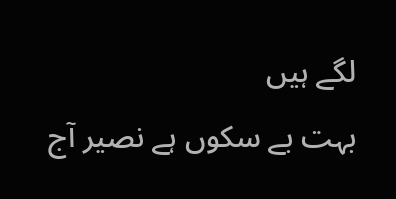لگے ہیں
بہت بے سکوں ہے نصیر آج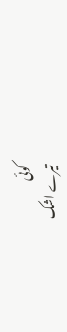کوئی
تیرے اشک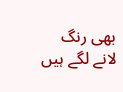بھی رنگ لانے لگے ہیں